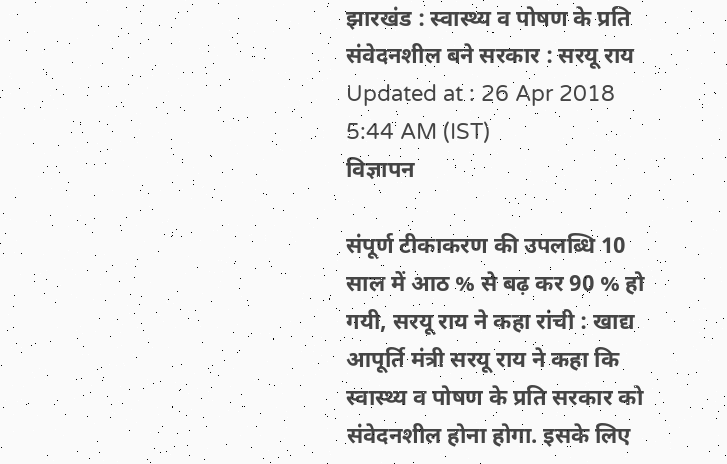झारखंड : स्वास्थ्य व पोषण के प्रति संवेदनशील बने सरकार : सरयू राय
Updated at : 26 Apr 2018 5:44 AM (IST)
विज्ञापन

संपूर्ण टीकाकरण की उपलब्धि 10 साल में आठ % से बढ़ कर 90 % हो गयी, सरयू राय ने कहा रांची : खाद्य आपूर्ति मंत्री सरयू राय ने कहा कि स्वास्थ्य व पोषण के प्रति सरकार को संवेदनशील होना होगा. इसके लिए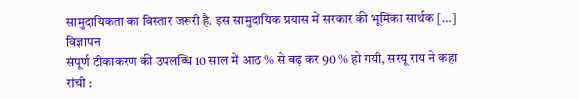सामुदायिकता का विस्तार जरूरी है. इस सामुदायिक प्रयास में सरकार की भूमिका सार्थक […]
विज्ञापन
संपूर्ण टीकाकरण की उपलब्धि 10 साल में आठ % से बढ़ कर 90 % हो गयी, सरयू राय ने कहा
रांची :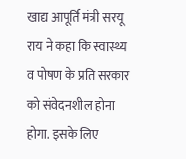खाद्य आपूर्ति मंत्री सरयू राय ने कहा कि स्वास्थ्य व पोषण के प्रति सरकार को संवेदनशील होना होगा. इसके लिए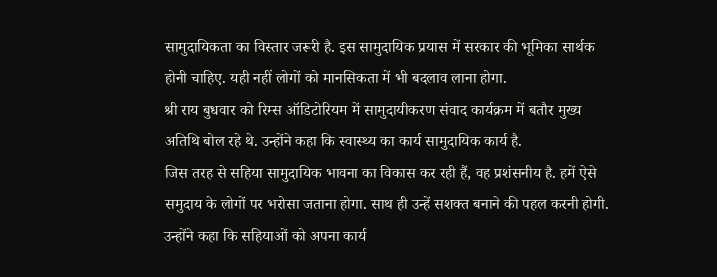सामुदायिकता का विस्तार जरूरी है. इस सामुदायिक प्रयास में सरकार की भूमिका सार्थक होनी चाहिए. यही नहीं लोगों को मानसिकता में भी बदलाव लाना होगा.
श्री राय बुधवार को रिम्स ऑडिटोरियम में सामुदायीकरण संवाद कार्यक्रम में बतौर मुख्य अतिथि बोल रहे थे. उन्होंने कहा कि स्वास्थ्य का कार्य सामुदायिक कार्य है.
जिस तरह से सहिया सामुदायिक भावना का विकास कर रही हैं, वह प्रशंसनीय है. हमें ऐसे समुदाय के लोगों पर भरोसा जताना होगा. साथ ही उन्हें सशक्त बनाने की पहल करनी होगी. उन्होंने कहा कि सहियाओं को अपना कार्य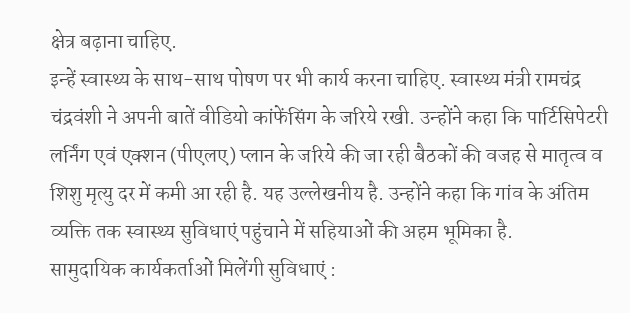क्षेत्र बढ़ाना चाहिए.
इन्हें स्वास्थ्य के साथ-साथ पोषण पर भी कार्य करना चाहिए. स्वास्थ्य मंत्री रामचंद्र चंद्रवंशी ने अपनी बातें वीडियो कांफेंसिंग के जरिये रखी. उन्होंने कहा कि पार्टिसिपेटरी लर्निंग एवं एक्शन (पीएलए) प्लान के जरिये की जा रही बैठकों की वजह से मातृत्व व शिशु मृत्यु दर में कमी आ रही है. यह उल्लेखनीय है. उन्होंने कहा कि गांव के अंतिम व्यक्ति तक स्वास्थ्य सुविधाएं पहुंचाने में सहियाओं की अहम भूमिका है.
सामुदायिक कार्यकर्ताओं मिलेंगी सुविधाएं :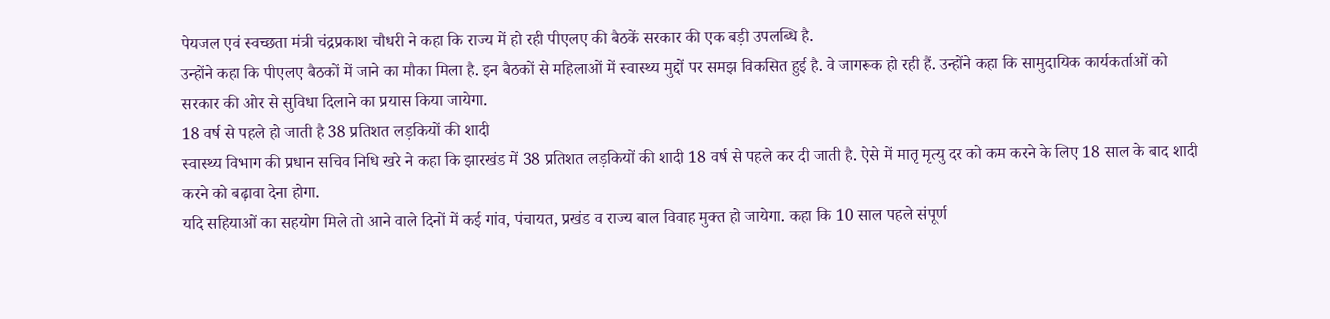पेयजल एवं स्वच्छता मंत्री चंद्रप्रकाश चौधरी ने कहा कि राज्य में हो रही पीएलए की बैठकें सरकार की एक बड़ी उपलब्धि है.
उन्होंने कहा कि पीएलए बैठकों में जाने का मौका मिला है. इन बैठकों से महिलाओं में स्वास्थ्य मुद्दों पर समझ विकसित हुई है. वे जागरूक हो रही हैं. उन्होंने कहा कि सामुदायिक कार्यकर्ताओं को सरकार की ओर से सुविधा दिलाने का प्रयास किया जायेगा.
18 वर्ष से पहले हो जाती है 38 प्रतिशत लड़कियों की शादी
स्वास्थ्य विभाग की प्रधान सचिव निधि खरे ने कहा कि झारखंड में 38 प्रतिशत लड़कियों की शादी 18 वर्ष से पहले कर दी जाती है. ऐसे में मातृ मृत्यु दर को कम करने के लिए 18 साल के बाद शादी करने को बढ़ावा देना होगा.
यदि सहियाओं का सहयोग मिले तो आने वाले दिनों में कई गांव, पंचायत, प्रखंड व राज्य बाल विवाह मुक्त हो जायेगा. कहा कि 10 साल पहले संपूर्ण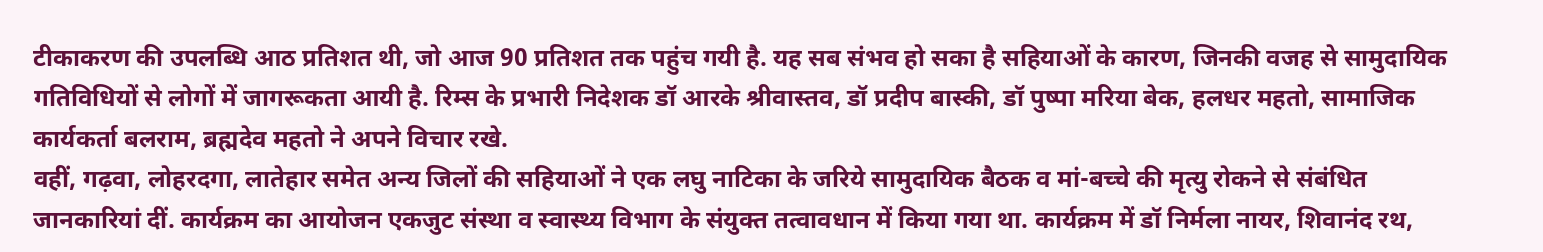टीकाकरण की उपलब्धि आठ प्रतिशत थी, जो आज 90 प्रतिशत तक पहुंच गयी है. यह सब संभव हो सका है सहियाओं के कारण, जिनकी वजह से सामुदायिक गतिविधियों से लोगों में जागरूकता आयी है. रिम्स के प्रभारी निदेशक डॉ आरके श्रीवास्तव, डॉ प्रदीप बास्की, डॉ पुष्पा मरिया बेक, हलधर महतो, सामाजिक कार्यकर्ता बलराम, ब्रह्मदेव महतो ने अपने विचार रखे.
वहीं, गढ़वा, लोहरदगा, लातेहार समेत अन्य जिलों की सहियाओं ने एक लघु नाटिका के जरिये सामुदायिक बैठक व मां-बच्चे की मृत्यु रोकने से संबंधित जानकारियां दीं. कार्यक्रम का आयोजन एकजुट संस्था व स्वास्थ्य विभाग के संयुक्त तत्वावधान में किया गया था. कार्यक्रम में डॉ निर्मला नायर, शिवानंद रथ,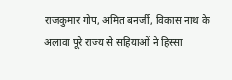राजकुमार गोप, अमित बनर्जी, विकास नाथ के अलावा पूरे राज्य से सहियाओं ने हिस्सा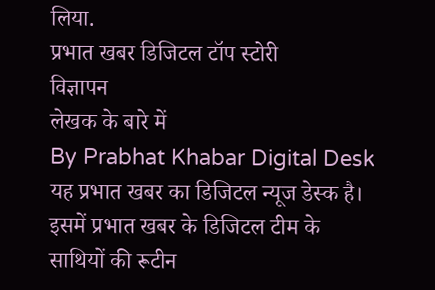लिया.
प्रभात खबर डिजिटल टॉप स्टोरी
विज्ञापन
लेखक के बारे में
By Prabhat Khabar Digital Desk
यह प्रभात खबर का डिजिटल न्यूज डेस्क है। इसमें प्रभात खबर के डिजिटल टीम के साथियों की रूटीन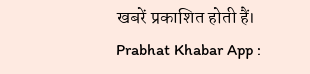खबरें प्रकाशित होती हैं।
Prabhat Khabar App :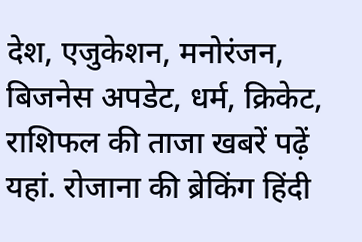देश, एजुकेशन, मनोरंजन, बिजनेस अपडेट, धर्म, क्रिकेट, राशिफल की ताजा खबरें पढ़ें यहां. रोजाना की ब्रेकिंग हिंदी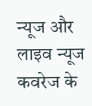न्यूज और लाइव न्यूज कवरेज के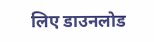लिए डाउनलोड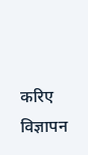करिए
विज्ञापन